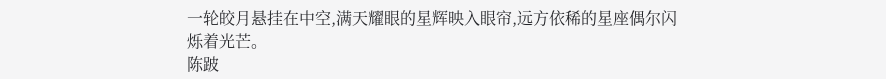一轮皎月悬挂在中空,满天耀眼的星辉映入眼帘,远方依稀的星座偶尔闪烁着光芒。
陈跛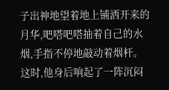子出神地望着地上铺洒开来的月华,吧嗒吧嗒抽着自己的水烟,手指不停地敲动着烟杆。
这时,他身后响起了一阵沉闷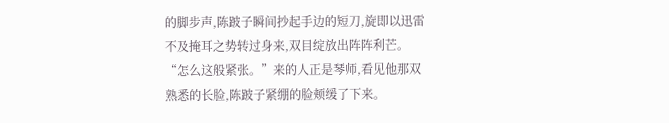的脚步声,陈跛子瞬间抄起手边的短刀,旋即以迅雷不及掩耳之势转过身来,双目绽放出阵阵利芒。
“怎么这般紧张。”来的人正是琴师,看见他那双熟悉的长脸,陈跛子紧绷的脸颊缓了下来。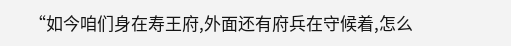“如今咱们身在寿王府,外面还有府兵在守候着,怎么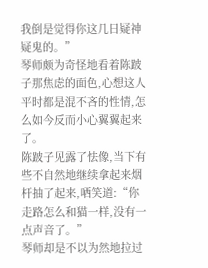我倒是觉得你这几日疑神疑鬼的。”
琴师颇为奇怪地看着陈跛子那焦虑的面色,心想这人平时都是混不吝的性情,怎么如今反而小心翼翼起来了。
陈跛子见露了怯像,当下有些不自然地继续拿起来烟杆抽了起来,哂笑道:“你走路怎么和猫一样,没有一点声音了。”
琴师却是不以为然地拉过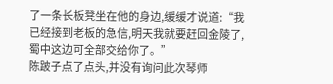了一条长板凳坐在他的身边,缓缓才说道:“我已经接到老板的急信,明天我就要赶回金陵了,蜀中这边可全部交给你了。”
陈跛子点了点头,并没有询问此次琴师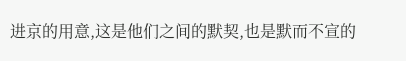进京的用意,这是他们之间的默契,也是默而不宣的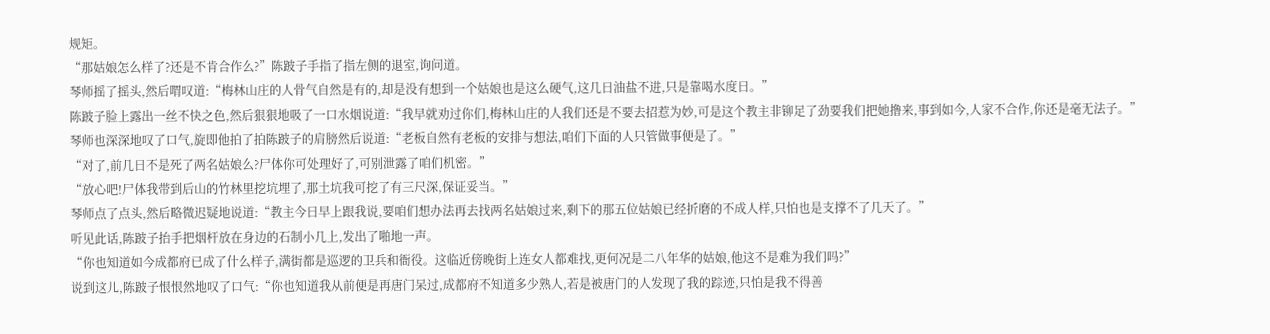规矩。
“那姑娘怎么样了?还是不肯合作么?”陈跛子手指了指左侧的退室,询问道。
琴师摇了摇头,然后喟叹道:“梅林山庄的人骨气自然是有的,却是没有想到一个姑娘也是这么硬气,这几日油盐不进,只是靠喝水度日。”
陈跛子脸上露出一丝不快之色,然后狠狠地吸了一口水烟说道:“我早就劝过你们,梅林山庄的人我们还是不要去招惹为妙,可是这个教主非铆足了劲要我们把她撸来,事到如今,人家不合作,你还是毫无法子。”
琴师也深深地叹了口气,旋即他拍了拍陈跛子的肩膀然后说道:“老板自然有老板的安排与想法,咱们下面的人只管做事便是了。”
“对了,前几日不是死了两名姑娘么?尸体你可处理好了,可别泄露了咱们机密。”
“放心吧!尸体我带到后山的竹林里挖坑埋了,那土坑我可挖了有三尺深,保证妥当。”
琴师点了点头,然后略微迟疑地说道:“教主今日早上跟我说,要咱们想办法再去找两名姑娘过来,剩下的那五位姑娘已经折磨的不成人样,只怕也是支撑不了几天了。”
听见此话,陈跛子抬手把烟杆放在身边的石制小几上,发出了啪地一声。
“你也知道如今成都府已成了什么样子,满街都是巡逻的卫兵和衙役。这临近傍晚街上连女人都难找,更何况是二八年华的姑娘,他这不是难为我们吗?”
说到这儿,陈跛子恨恨然地叹了口气:“你也知道我从前便是再唐门呆过,成都府不知道多少熟人,若是被唐门的人发现了我的踪迹,只怕是我不得善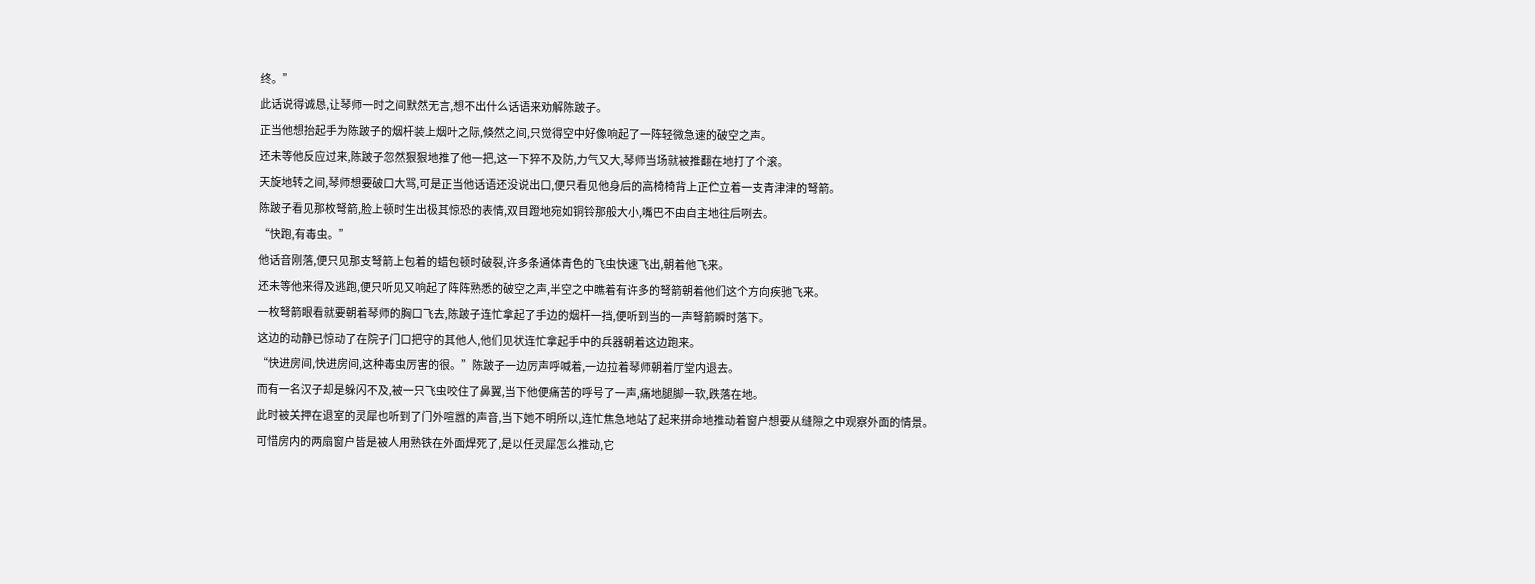终。”
此话说得诚恳,让琴师一时之间默然无言,想不出什么话语来劝解陈跛子。
正当他想抬起手为陈跛子的烟杆装上烟叶之际,倏然之间,只觉得空中好像响起了一阵轻微急速的破空之声。
还未等他反应过来,陈跛子忽然狠狠地推了他一把,这一下猝不及防,力气又大,琴师当场就被推翻在地打了个滚。
天旋地转之间,琴师想要破口大骂,可是正当他话语还没说出口,便只看见他身后的高椅椅背上正伫立着一支青津津的弩箭。
陈跛子看见那枚弩箭,脸上顿时生出极其惊恐的表情,双目蹬地宛如铜铃那般大小,嘴巴不由自主地往后咧去。
“快跑,有毒虫。”
他话音刚落,便只见那支弩箭上包着的蜡包顿时破裂,许多条通体青色的飞虫快速飞出,朝着他飞来。
还未等他来得及逃跑,便只听见又响起了阵阵熟悉的破空之声,半空之中瞧着有许多的弩箭朝着他们这个方向疾驰飞来。
一枚弩箭眼看就要朝着琴师的胸口飞去,陈跛子连忙拿起了手边的烟杆一挡,便听到当的一声弩箭瞬时落下。
这边的动静已惊动了在院子门口把守的其他人,他们见状连忙拿起手中的兵器朝着这边跑来。
“快进房间,快进房间,这种毒虫厉害的很。”陈跛子一边厉声呼喊着,一边拉着琴师朝着厅堂内退去。
而有一名汉子却是躲闪不及,被一只飞虫咬住了鼻翼,当下他便痛苦的呼号了一声,痛地腿脚一软,跌落在地。
此时被关押在退室的灵犀也听到了门外喧嚣的声音,当下她不明所以,连忙焦急地站了起来拼命地推动着窗户想要从缝隙之中观察外面的情景。
可惜房内的两扇窗户皆是被人用熟铁在外面焊死了,是以任灵犀怎么推动,它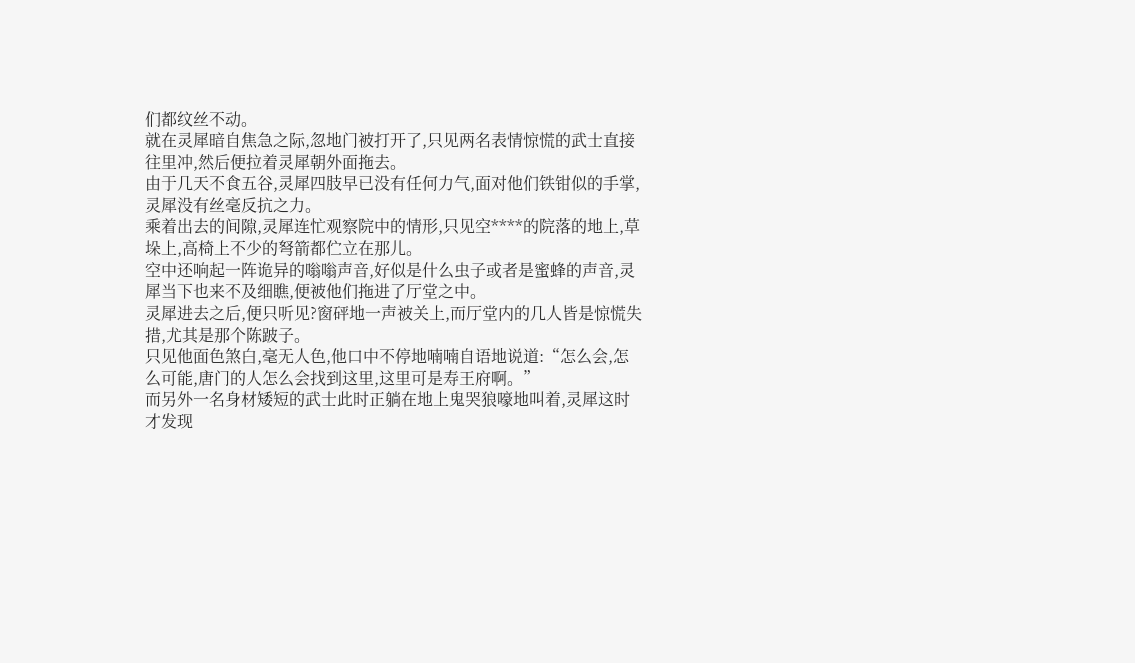们都纹丝不动。
就在灵犀暗自焦急之际,忽地门被打开了,只见两名表情惊慌的武士直接往里冲,然后便拉着灵犀朝外面拖去。
由于几天不食五谷,灵犀四肢早已没有任何力气,面对他们铁钳似的手掌,灵犀没有丝毫反抗之力。
乘着出去的间隙,灵犀连忙观察院中的情形,只见空****的院落的地上,草垛上,高椅上不少的弩箭都伫立在那儿。
空中还响起一阵诡异的嗡嗡声音,好似是什么虫子或者是蜜蜂的声音,灵犀当下也来不及细瞧,便被他们拖进了厅堂之中。
灵犀进去之后,便只听见?窗砰地一声被关上,而厅堂内的几人皆是惊慌失措,尤其是那个陈跛子。
只见他面色煞白,毫无人色,他口中不停地喃喃自语地说道:“怎么会,怎么可能,唐门的人怎么会找到这里,这里可是寿王府啊。”
而另外一名身材矮短的武士此时正躺在地上鬼哭狼嚎地叫着,灵犀这时才发现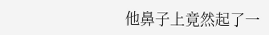他鼻子上竟然起了一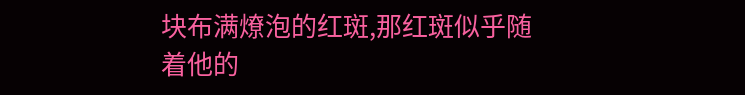块布满燎泡的红斑,那红斑似乎随着他的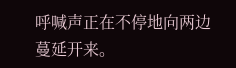呼喊声正在不停地向两边蔓延开来。